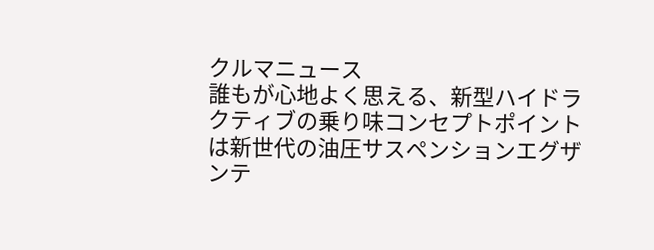クルマニュース
誰もが心地よく思える、新型ハイドラクティブの乗り味コンセプトポイントは新世代の油圧サスペンションエグザンテ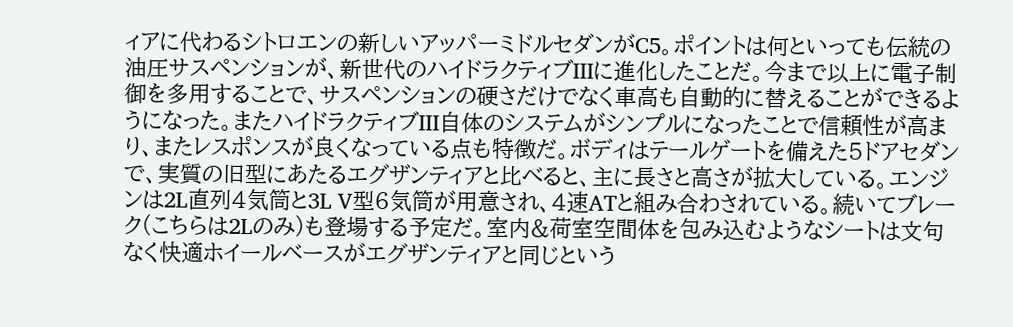ィアに代わるシトロエンの新しいアッパーミドルセダンがC5。ポイントは何といっても伝統の油圧サスペンションが、新世代のハイドラクティブIIIに進化したことだ。今まで以上に電子制御を多用することで、サスペンションの硬さだけでなく車高も自動的に替えることができるようになった。またハイドラクティブIII自体のシステムがシンプルになったことで信頼性が高まり、またレスポンスが良くなっている点も特徴だ。ボディはテールゲートを備えた5ドアセダンで、実質の旧型にあたるエグザンティアと比べると、主に長さと高さが拡大している。エンジンは2L直列4気筒と3L V型6気筒が用意され、4速ATと組み合わされている。続いてブレーク(こちらは2Lのみ)も登場する予定だ。室内&荷室空間体を包み込むようなシートは文句なく快適ホイールベースがエグザンティアと同じという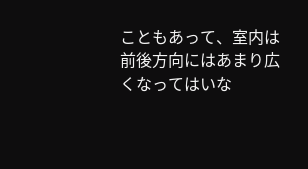こともあって、室内は前後方向にはあまり広くなってはいな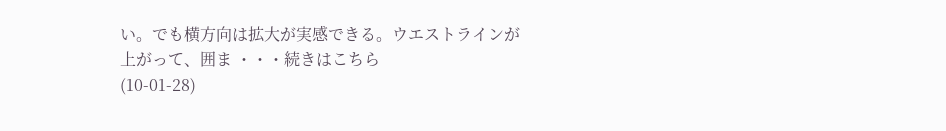い。でも横方向は拡大が実感できる。ウエストラインが上がって、囲ま ・・・続きはこちら
(10-01-28)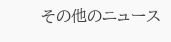その他のニュース